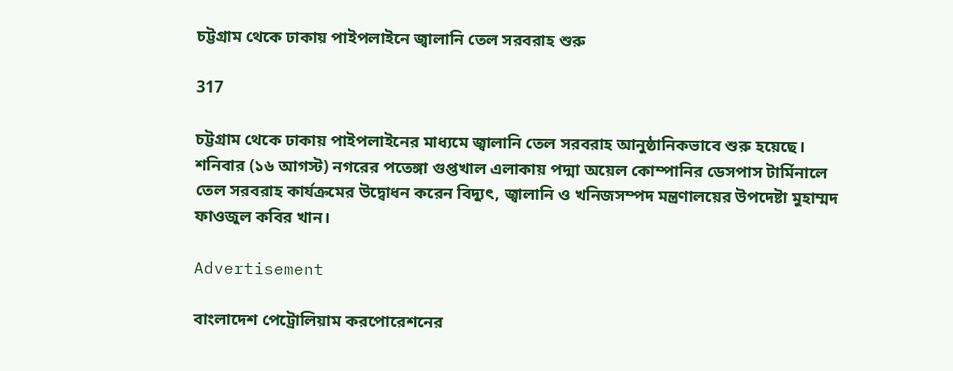চট্টগ্রাম থেকে ঢাকায় পাইপলাইনে জ্বালানি তেল সরবরাহ শুরু

317

চট্টগ্রাম থেকে ঢাকায় পাইপলাইনের মাধ্যমে জ্বালানি তেল সরবরাহ আনুষ্ঠানিকভাবে শুরু হয়েছে। শনিবার (১৬ আগস্ট) নগরের পতেঙ্গা গুপ্তখাল এলাকায় পদ্মা অয়েল কোম্পানির ডেসপাস টার্মিনালে তেল সরবরাহ কার্যক্রমের উদ্বোধন করেন বিদ্যুৎ, জ্বালানি ও খনিজসম্পদ মন্ত্রণালয়ের উপদেষ্টা মুহাম্মদ ফাওজুল কবির খান।

Advertisement

বাংলাদেশ পেট্রোলিয়াম করপোরেশনের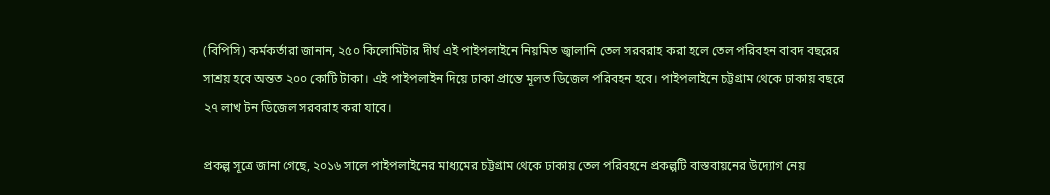(বিপিসি) কর্মকর্তারা জানান, ২৫০ কিলোমিটার দীর্ঘ এই পাইপলাইনে নিয়মিত জ্বালানি তেল সরবরাহ করা হলে তেল পরিবহন বাবদ বছরের সাশ্রয় হবে অন্তত ২০০ কোটি টাকা। এই পাইপলাইন দিয়ে ঢাকা প্রান্তে মূলত ডিজেল পরিবহন হবে। পাইপলাইনে চট্টগ্রাম থেকে ঢাকায় বছরে ২৭ লাখ টন ডিজেল সরবরাহ করা যাবে।

প্রকল্প সূত্রে জানা গেছে, ২০১৬ সালে পাইপলাইনের মাধ্যমের চট্টগ্রাম থেকে ঢাকায় তেল পরিবহনে প্রকল্পটি বাস্তবায়নের উদ্যোগ নেয়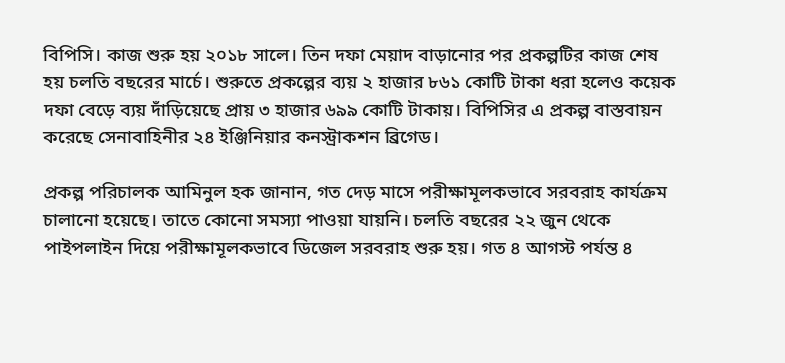বিপিসি। কাজ শুরু হয় ২০১৮ সালে। তিন দফা মেয়াদ বাড়ানোর পর প্রকল্পটির কাজ শেষ হয় চলতি বছরের মার্চে। শুরুতে প্রকল্পের ব্যয় ২ হাজার ৮৬১ কোটি টাকা ধরা হলেও কয়েক দফা বেড়ে ব্যয় দাঁড়িয়েছে প্রায় ৩ হাজার ৬৯৯ কোটি টাকায়। বিপিসির এ প্রকল্প বাস্তবায়ন করেছে সেনাবাহিনীর ২৪ ইঞ্জিনিয়ার কনস্ট্রাকশন ব্রিগেড।

প্রকল্প পরিচালক আমিনুল হক জানান, গত দেড় মাসে পরীক্ষামূলকভাবে সরবরাহ কার্যক্রম চালানো হয়েছে। তাতে কোনো সমস্যা পাওয়া যায়নি। চলতি বছরের ২২ জুন থেকে পাইপলাইন দিয়ে পরীক্ষামূলকভাবে ডিজেল সরবরাহ শুরু হয়। গত ৪ আগস্ট পর্যন্ত ৪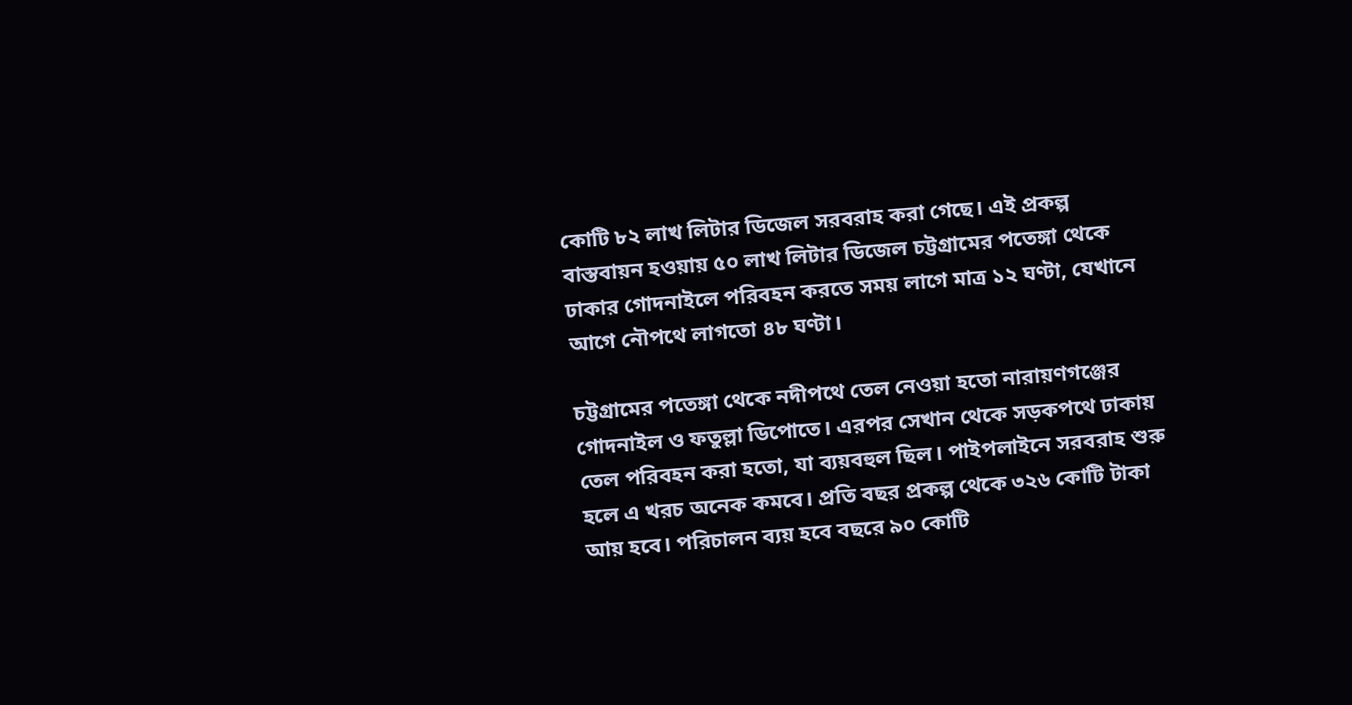কোটি ৮২ লাখ লিটার ডিজেল সরবরাহ করা গেছে। এই প্রকল্প বাস্তবায়ন হওয়ায় ৫০ লাখ লিটার ডিজেল চট্টগ্রামের পতেঙ্গা থেকে ঢাকার গোদনাইলে পরিবহন করতে সময় লাগে মাত্র ১২ ঘণ্টা, যেখানে আগে নৌপথে লাগতো ৪৮ ঘণ্টা।

চট্টগ্রামের পতেঙ্গা থেকে নদীপথে তেল নেওয়া হতো নারায়ণগঞ্জের গোদনাইল ও ফতুল্লা ডিপোতে। এরপর সেখান থেকে সড়কপথে ঢাকায় তেল পরিবহন করা হতো, যা ব্যয়বহুল ছিল। পাইপলাইনে সরবরাহ শুরু হলে এ খরচ অনেক কমবে। প্রতি বছর প্রকল্প থেকে ৩২৬ কোটি টাকা আয় হবে। পরিচালন ব্যয় হবে বছরে ৯০ কোটি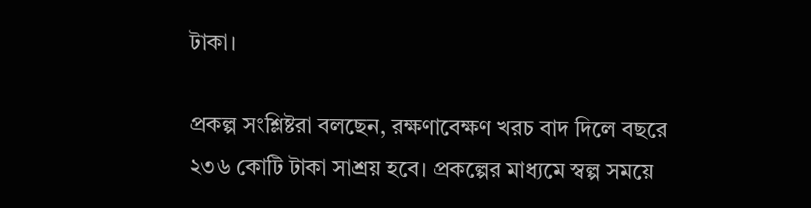টাকা।

প্রকল্প সংশ্লিষ্টরা বলছেন, রক্ষণাবেক্ষণ খরচ বাদ দিলে বছরে ২৩৬ কোটি টাকা সাশ্রয় হবে। প্রকল্পের মাধ্যমে স্বল্প সময়ে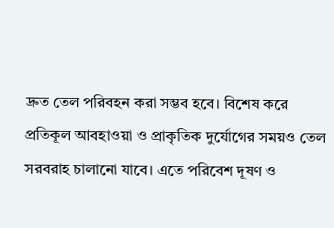দ্রুত তেল পরিবহন করা সম্ভব হবে। বিশেষ করে প্রতিকূল আবহাওয়া ও প্রাকৃতিক দুর্যোগের সময়ও তেল সরবরাহ চালানো যাবে। এতে পরিবেশ দূষণ ও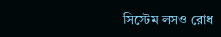সিস্টেম লসও রোধ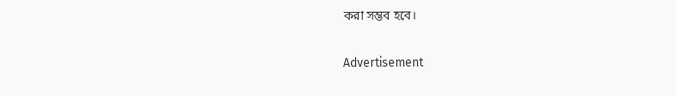করা সম্ভব হবে।

Advertisement